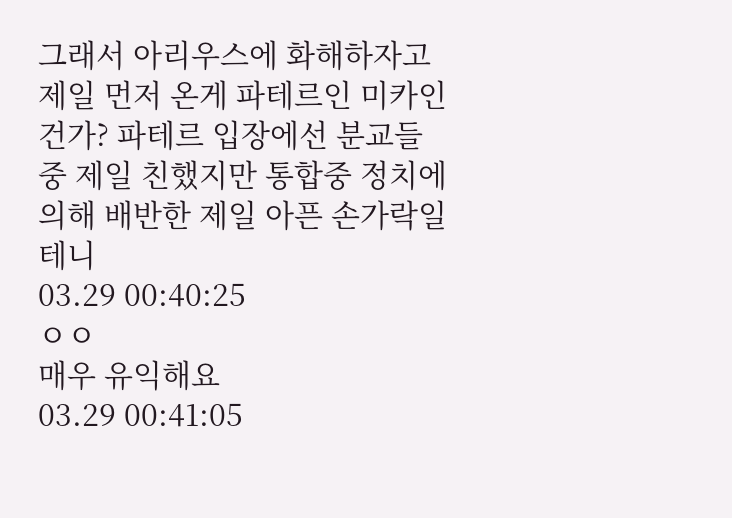그래서 아리우스에 화해하자고 제일 먼저 온게 파테르인 미카인건가? 파테르 입장에선 분교들중 제일 친했지만 통합중 정치에 의해 배반한 제일 아픈 손가락일테니
03.29 00:40:25
ㅇㅇ
매우 유익해요
03.29 00:41:05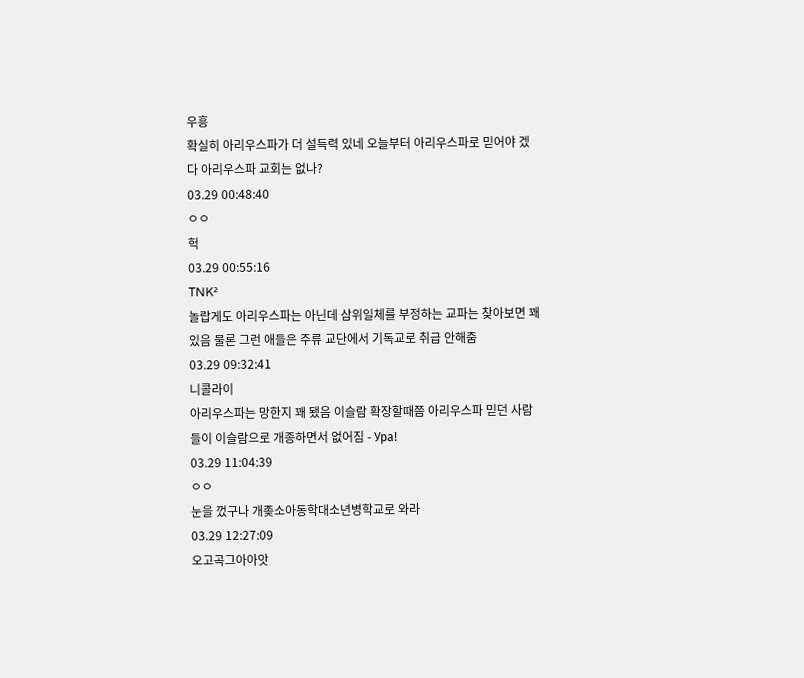우흥
확실히 아리우스파가 더 설득력 있네 오늘부터 아리우스파로 믿어야 겠다 아리우스파 교회는 없나?
03.29 00:48:40
ㅇㅇ
헉
03.29 00:55:16
TNK²
놀랍게도 아리우스파는 아닌데 삼위일체를 부정하는 교파는 찾아보면 꽤 있음 물론 그런 애들은 주류 교단에서 기독교로 취급 안해줌
03.29 09:32:41
니콜라이
아리우스파는 망한지 꽤 됐음 이슬람 확장할때쯤 아리우스파 믿던 사람들이 이슬람으로 개종하면서 없어짐 - Ура!
03.29 11:04:39
ㅇㅇ
눈을 껐구나 개좆소아동학대소년병학교로 와라
03.29 12:27:09
오고곡그아아앗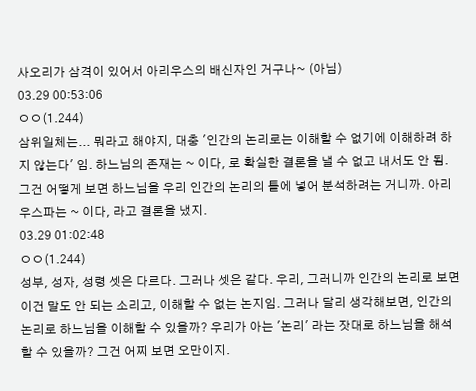사오리가 삼격이 있어서 아리우스의 배신자인 거구나~ (아님)
03.29 00:53:06
ㅇㅇ(1.244)
삼위일체는... 뭐라고 해야지, 대충 '인간의 논리로는 이해할 수 없기에 이해하려 하지 않는다' 임. 하느님의 존재는 ~ 이다, 로 확실한 결론을 낼 수 없고 내서도 안 됨. 그건 어떻게 보면 하느님을 우리 인간의 논리의 틀에 넣어 분석하려는 거니까. 아리우스파는 ~ 이다, 라고 결론을 냈지.
03.29 01:02:48
ㅇㅇ(1.244)
성부, 성자, 성령 셋은 다르다. 그러나 셋은 같다. 우리, 그러니까 인간의 논리로 보면 이건 말도 안 되는 소리고, 이해할 수 없는 논지임. 그러나 달리 생각해보면, 인간의 논리로 하느님을 이해할 수 있을까? 우리가 아는 '논리' 라는 잣대로 하느님을 해석할 수 있을까? 그건 어찌 보면 오만이지.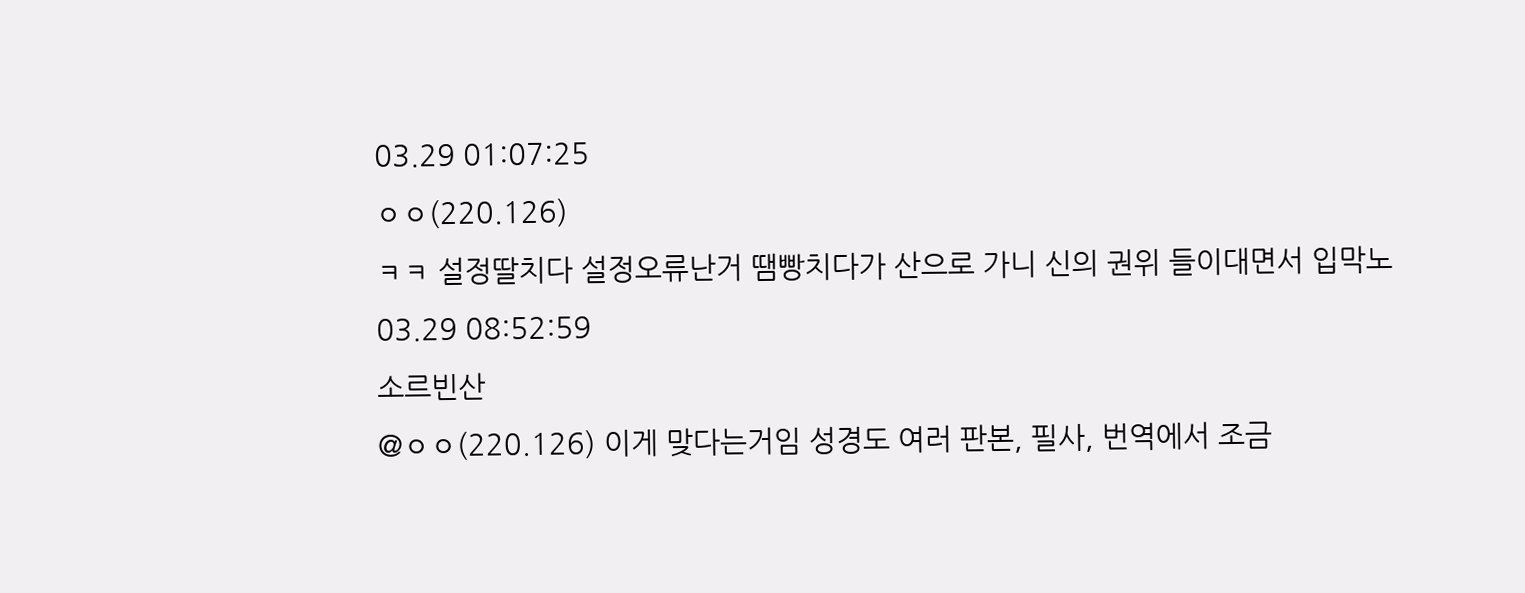03.29 01:07:25
ㅇㅇ(220.126)
ㅋㅋ 설정딸치다 설정오류난거 땜빵치다가 산으로 가니 신의 권위 들이대면서 입막노
03.29 08:52:59
소르빈산
@ㅇㅇ(220.126) 이게 맞다는거임 성경도 여러 판본, 필사, 번역에서 조금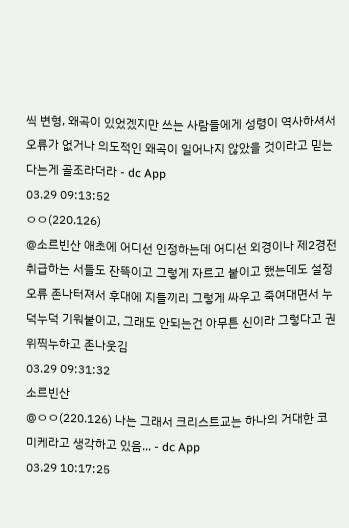씩 변형, 왜곡이 있었겠지만 쓰는 사람들에게 성령이 역사하셔서 오류가 없거나 의도적인 왜곡이 일어나지 않았을 것이라고 믿는다는게 골조라더라 - dc App
03.29 09:13:52
ㅇㅇ(220.126)
@소르빈산 애초에 어디선 인정하는데 어디선 외경이나 제2경전 취급하는 서들도 잔뜩이고 그렇게 자르고 붙이고 했는데도 설정오류 존나터져서 후대에 지들끼리 그렇게 싸우고 죽여대면서 누덕누덕 기워붙이고, 그래도 안되는건 아무튼 신이라 그렇다고 권위찍누하고 존나웃김
03.29 09:31:32
소르빈산
@ㅇㅇ(220.126) 나는 그래서 크리스트교는 하나의 거대한 코미케라고 생각하고 있음... - dc App
03.29 10:17:25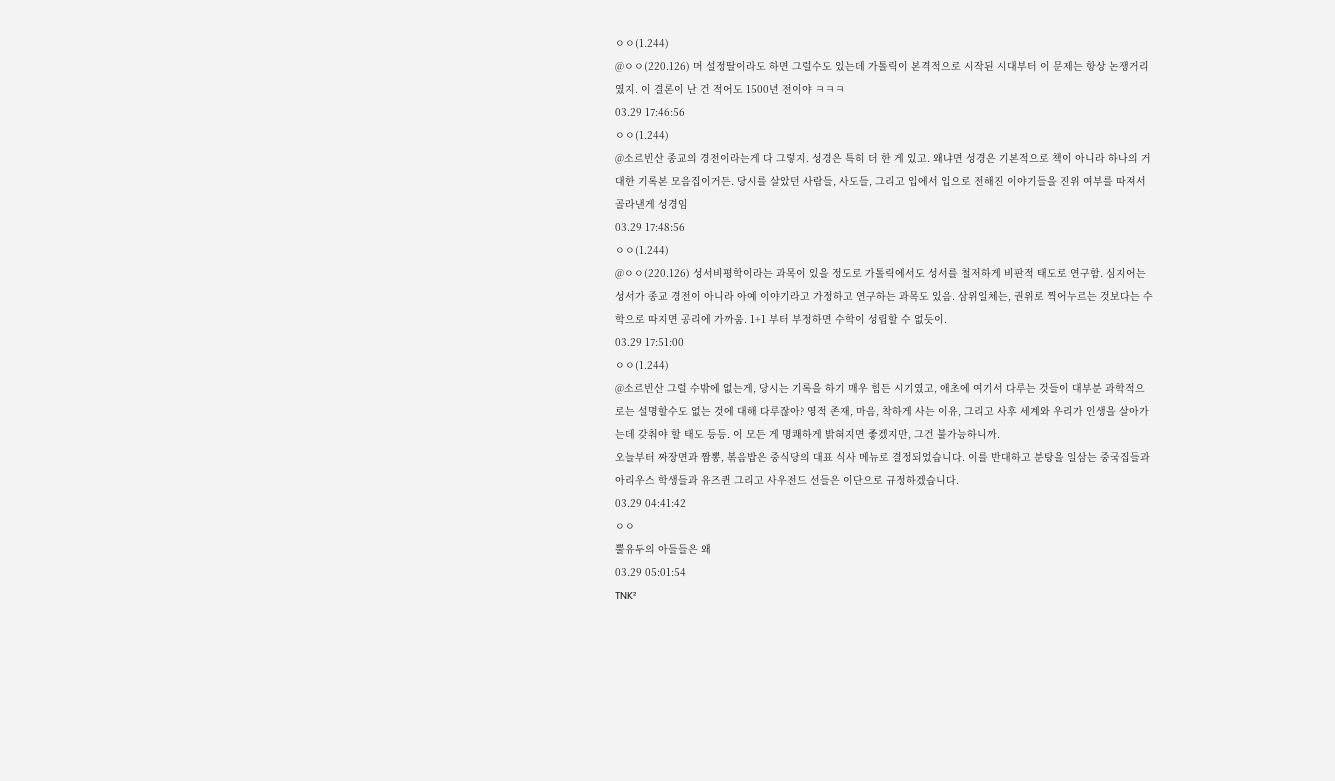ㅇㅇ(1.244)
@ㅇㅇ(220.126) 머 설정딸이라도 하면 그럴수도 있는데 가톨릭이 본격적으로 시작된 시대부터 이 문제는 항상 논쟁거리였지. 이 결론이 난 건 적어도 1500년 전이야 ㅋㅋㅋ
03.29 17:46:56
ㅇㅇ(1.244)
@소르빈산 종교의 경전이라는게 다 그렇지. 성경은 특히 더 한 게 있고. 왜냐면 성경은 기본적으로 책이 아니라 하나의 거대한 기록본 모음집이거든. 당시를 살았던 사람들, 사도들, 그리고 입에서 입으로 전해진 이야기들을 진위 여부를 따져서 골라낸게 성경임
03.29 17:48:56
ㅇㅇ(1.244)
@ㅇㅇ(220.126) 성서비평학이라는 과목이 있을 정도로 가톨릭에서도 성서를 철저하게 비판적 태도로 연구함. 심지어는 성서가 종교 경전이 아니라 아예 이야기라고 가정하고 연구하는 과목도 있음. 삼위일체는, 권위로 찍어누르는 것보다는 수학으로 따지면 공리에 가까움. 1+1 부터 부정하면 수학이 성립할 수 없듯이.
03.29 17:51:00
ㅇㅇ(1.244)
@소르빈산 그럴 수밖에 없는게, 당시는 기록을 하기 매우 힘든 시기였고, 애초에 여기서 다루는 것들이 대부분 과학적으로는 설명할수도 없는 것에 대해 다루잖아? 영적 존재, 마음, 착하게 사는 이유, 그리고 사후 세계와 우리가 인생을 살아가는데 갖춰야 할 태도 등등. 이 모든 게 명쾌하게 밝혀지면 좋겠지만, 그건 불가능하니까.
오늘부터 짜장면과 짬뽕, 볶음밥은 중식당의 대표 식사 메뉴로 결정되었습니다. 이를 반대하고 분탕을 일삼는 중국집들과 아리우스 학생들과 유즈퀸 그리고 사우전드 선들은 이단으로 규정하겠습니다.
03.29 04:41:42
ㅇㅇ
뿔유두의 아들들은 왜
03.29 05:01:54
TNK²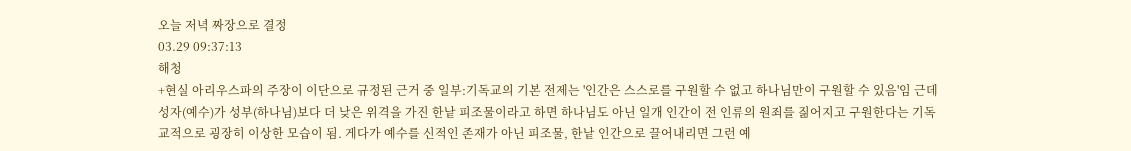오늘 저녁 짜장으로 결정
03.29 09:37:13
해청
+현실 아리우스파의 주장이 이단으로 규정된 근거 중 일부:기독교의 기본 전제는 '인간은 스스로를 구원할 수 없고 하나님만이 구원할 수 있음'임 근데 성자(예수)가 성부(하나님)보다 더 낮은 위격을 가진 한낱 피조물이라고 하면 하나님도 아닌 일개 인간이 전 인류의 원죄를 짊어지고 구원한다는 기독교적으로 굉장히 이상한 모습이 됨. 게다가 예수를 신적인 존재가 아닌 피조물, 한낱 인간으로 끌어내리면 그런 예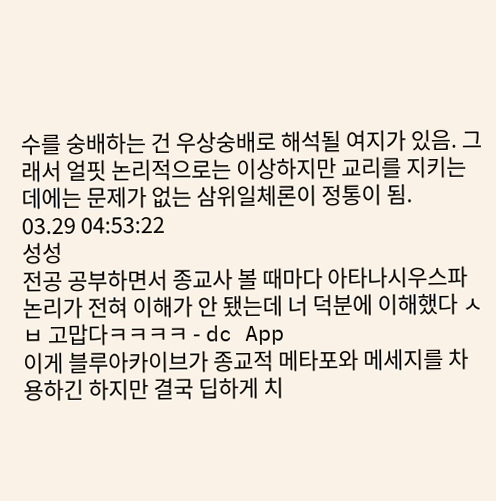수를 숭배하는 건 우상숭배로 해석될 여지가 있음. 그래서 얼핏 논리적으로는 이상하지만 교리를 지키는 데에는 문제가 없는 삼위일체론이 정통이 됨.
03.29 04:53:22
성성
전공 공부하면서 종교사 볼 때마다 아타나시우스파 논리가 전혀 이해가 안 됐는데 너 덕분에 이해했다 ㅅㅂ 고맙다ㅋㅋㅋㅋ - dc App
이게 블루아카이브가 종교적 메타포와 메세지를 차용하긴 하지만 결국 딥하게 치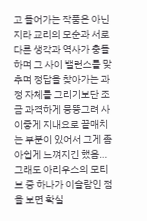고 들어가는 작품은 아닌 지라 교리의 모순과 서로 다른 생각과 역사가 충돌하며 그 사이 밸런스를 맞추며 정답을 찾아가는 과정 자체를 그리기보단 조금 과격하게 뭉뚱그려 사이좋게 지내요로 끝매치는 부분이 있어서 그게 좀 아쉽게 느껴지긴 했음… 그래도 아리우스의 모티브 중 하나가 이슬람인 점을 보면 확실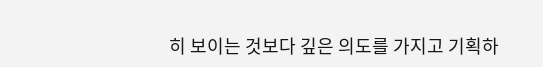히 보이는 것보다 깊은 의도를 가지고 기획하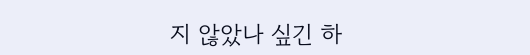지 않았나 싶긴 하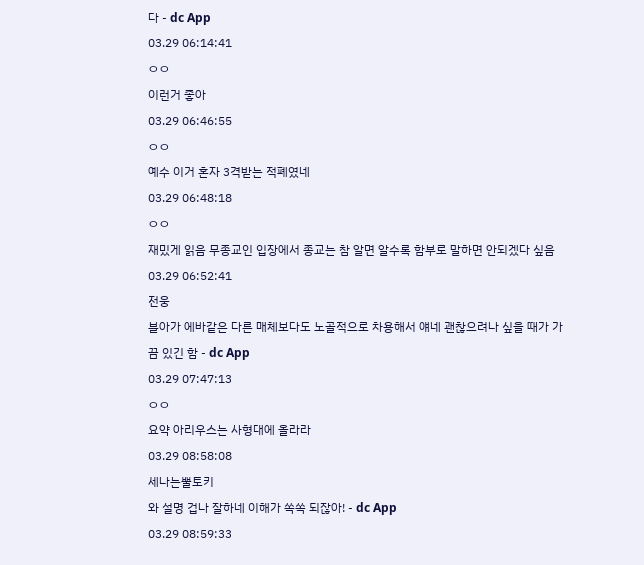다 - dc App
03.29 06:14:41
ㅇㅇ
이런거 좋아
03.29 06:46:55
ㅇㅇ
예수 이거 혼자 3격받는 적폐였네
03.29 06:48:18
ㅇㅇ
재밌게 읽음 무종교인 입장에서 종교는 참 알면 알수록 함부로 말하면 안되겠다 싶음
03.29 06:52:41
전웅
블아가 에바같은 다른 매체보다도 노골적으로 차용해서 얘네 괜찮으려나 싶을 때가 가끔 있긴 함 - dc App
03.29 07:47:13
ㅇㅇ
요약 아리우스는 사형대에 올라라
03.29 08:58:08
세나는뿔토키
와 설명 겁나 잘하네 이해가 쏙쏙 되잖아! - dc App
03.29 08:59:33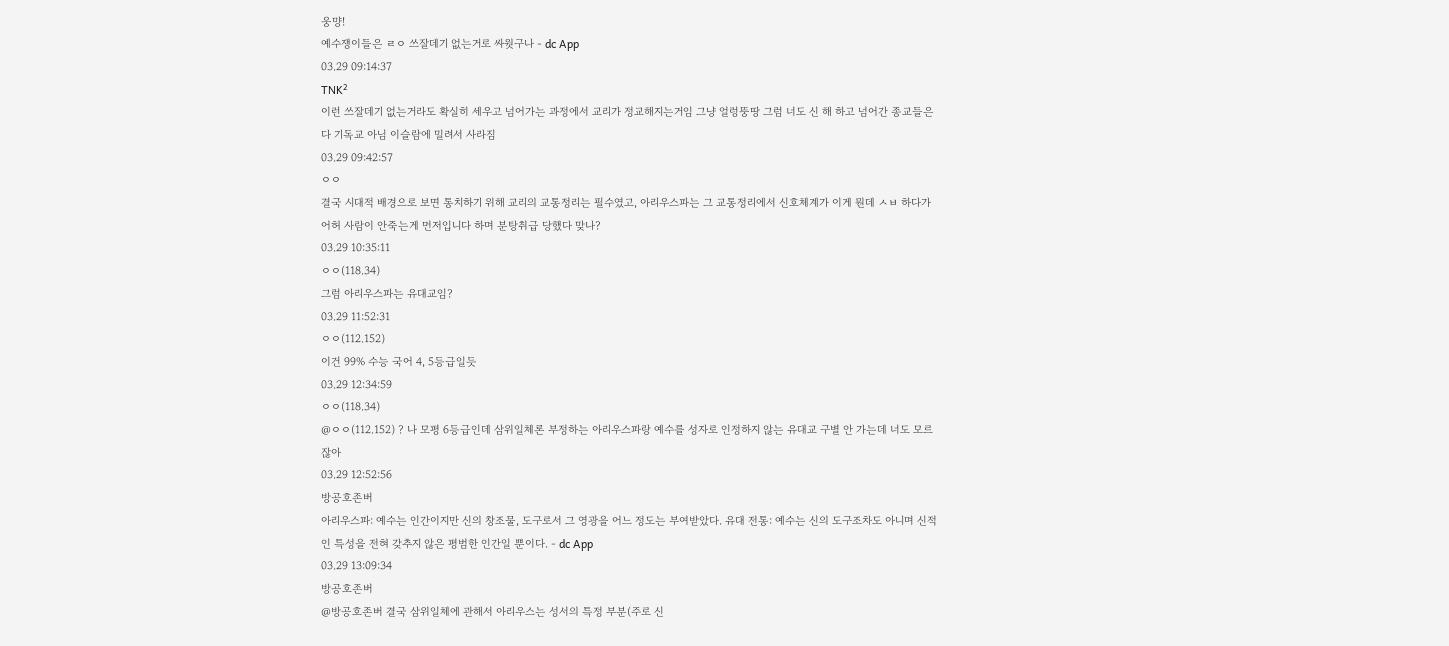웅먕!
예수쟁이들은 ㄹㅇ 쓰잘데기 없는거로 싸웟구나 - dc App
03.29 09:14:37
TNK²
이런 쓰잘데기 없는거라도 확실히 세우고 넘어가는 과정에서 교리가 정교해지는거임 그냥 얼렁뚱땅 그럼 너도 신 해 하고 넘어간 종교들은 다 기독교 아님 이슬람에 밀려서 사라짐
03.29 09:42:57
ㅇㅇ
결국 시대적 배경으로 보면 통치하기 위해 교리의 교통정리는 필수였고, 아리우스파는 그 교통정리에서 신호체계가 이게 뭔데 ㅅㅂ 하다가 어허 사람이 안죽는게 먼저입니다 하며 분탕취급 당했다 맞나?
03.29 10:35:11
ㅇㅇ(118.34)
그럼 아리우스파는 유대교임?
03.29 11:52:31
ㅇㅇ(112.152)
이건 99% 수능 국어 4, 5등급일듯
03.29 12:34:59
ㅇㅇ(118.34)
@ㅇㅇ(112.152) ? 나 모평 6등급인데 삼위일체론 부정하는 아리우스파랑 예수를 성자로 인정하지 않는 유대교 구별 안 가는데 너도 모르잖아
03.29 12:52:56
방공호존버
아리우스파: 예수는 인간이지만 신의 창조물, 도구로서 그 영광을 어느 정도는 부여받았다. 유대 전통: 예수는 신의 도구조차도 아니며 신적인 특성을 전혀 갖추지 않은 평범한 인간일 뿐이다. - dc App
03.29 13:09:34
방공호존버
@방공호존버 결국 삼위일체에 관해서 아리우스는 성서의 특정 부분(주로 신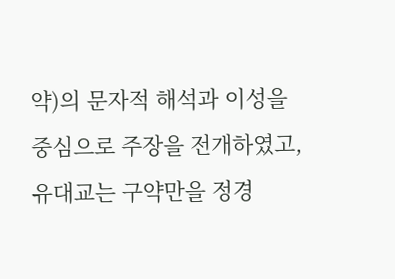약)의 문자적 해석과 이성을 중심으로 주장을 전개하였고, 유대교는 구약만을 정경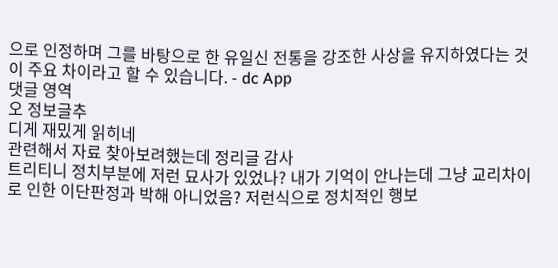으로 인정하며 그를 바탕으로 한 유일신 전통을 강조한 사상을 유지하였다는 것이 주요 차이라고 할 수 있습니다. - dc App
댓글 영역
오 정보글추
디게 재밌게 읽히네
관련해서 자료 찾아보려했는데 정리글 감사
트리티니 정치부분에 저런 묘사가 있었나? 내가 기억이 안나는데 그냥 교리차이로 인한 이단판정과 박해 아니었음? 저런식으로 정치적인 행보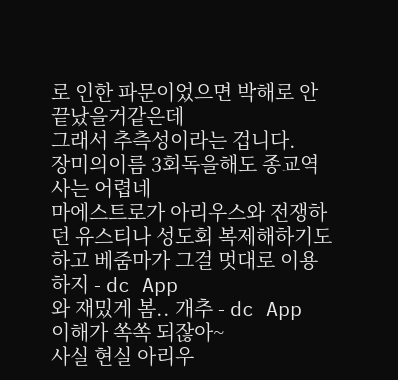로 인한 파문이었으면 박해로 안끝났을거같은데
그래서 추측성이라는 겁니다.
장미의이름 3회독을해도 종교역사는 어렵네
마에스트로가 아리우스와 전쟁하던 유스티나 성도회 복제해하기도 하고 베줌마가 그걸 멋대로 이용하지 - dc App
와 재밌게 봄.. 개추 - dc App
이해가 쏙쏙 되잖아~
사실 현실 아리우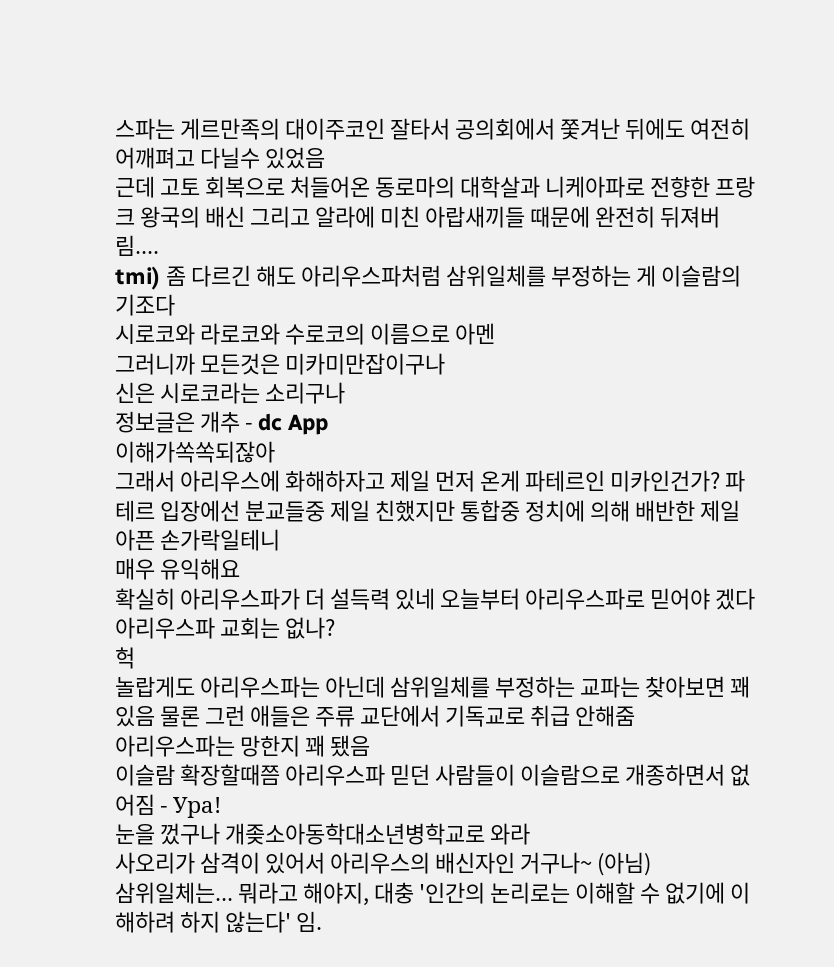스파는 게르만족의 대이주코인 잘타서 공의회에서 쫓겨난 뒤에도 여전히 어깨펴고 다닐수 있었음
근데 고토 회복으로 처들어온 동로마의 대학살과 니케아파로 전향한 프랑크 왕국의 배신 그리고 알라에 미친 아랍새끼들 때문에 완전히 뒤져버림....
tmi) 좀 다르긴 해도 아리우스파처럼 삼위일체를 부정하는 게 이슬람의 기조다
시로코와 라로코와 수로코의 이름으로 아멘
그러니까 모든것은 미카미만잡이구나
신은 시로코라는 소리구나
정보글은 개추 - dc App
이해가쏙쏙되잖아
그래서 아리우스에 화해하자고 제일 먼저 온게 파테르인 미카인건가? 파테르 입장에선 분교들중 제일 친했지만 통합중 정치에 의해 배반한 제일 아픈 손가락일테니
매우 유익해요
확실히 아리우스파가 더 설득력 있네 오늘부터 아리우스파로 믿어야 겠다 아리우스파 교회는 없나?
헉
놀랍게도 아리우스파는 아닌데 삼위일체를 부정하는 교파는 찾아보면 꽤 있음 물론 그런 애들은 주류 교단에서 기독교로 취급 안해줌
아리우스파는 망한지 꽤 됐음
이슬람 확장할때쯤 아리우스파 믿던 사람들이 이슬람으로 개종하면서 없어짐 - Ура!
눈을 껐구나 개좆소아동학대소년병학교로 와라
사오리가 삼격이 있어서 아리우스의 배신자인 거구나~ (아님)
삼위일체는... 뭐라고 해야지, 대충 '인간의 논리로는 이해할 수 없기에 이해하려 하지 않는다' 임.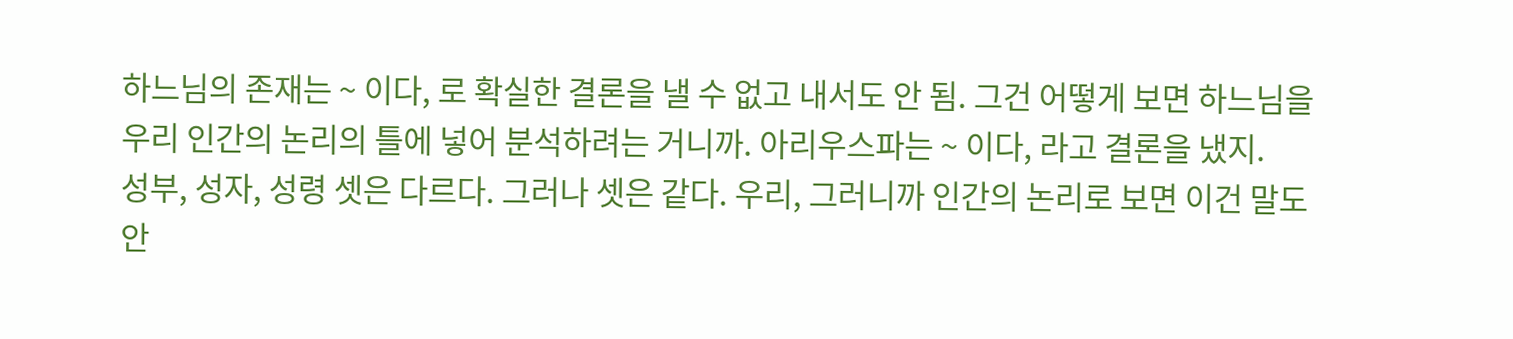하느님의 존재는 ~ 이다, 로 확실한 결론을 낼 수 없고 내서도 안 됨. 그건 어떻게 보면 하느님을 우리 인간의 논리의 틀에 넣어 분석하려는 거니까. 아리우스파는 ~ 이다, 라고 결론을 냈지.
성부, 성자, 성령 셋은 다르다. 그러나 셋은 같다. 우리, 그러니까 인간의 논리로 보면 이건 말도 안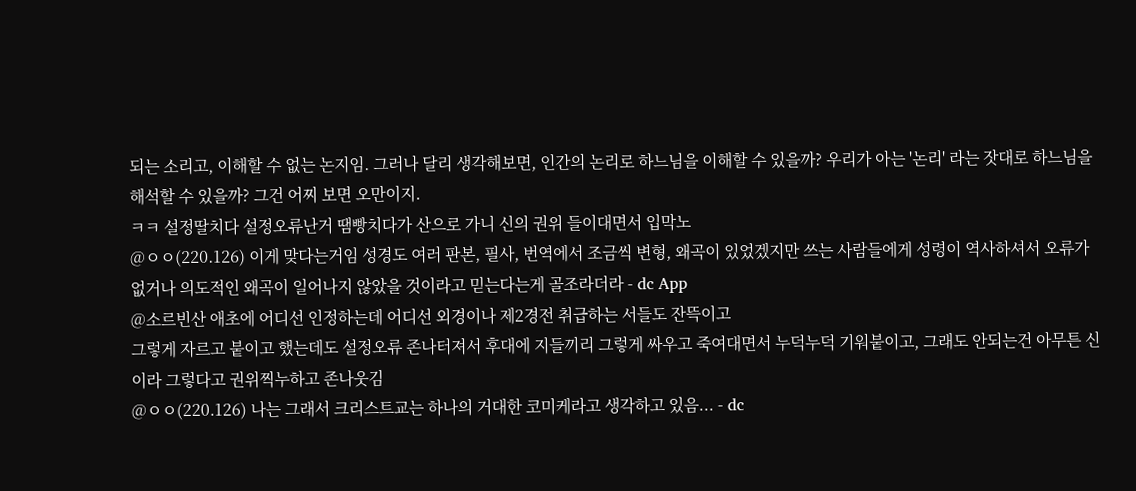되는 소리고, 이해할 수 없는 논지임. 그러나 달리 생각해보면, 인간의 논리로 하느님을 이해할 수 있을까? 우리가 아는 '논리' 라는 잣대로 하느님을 해석할 수 있을까? 그건 어찌 보면 오만이지.
ㅋㅋ 설정딸치다 설정오류난거 땜빵치다가 산으로 가니 신의 권위 들이대면서 입막노
@ㅇㅇ(220.126) 이게 맞다는거임 성경도 여러 판본, 필사, 번역에서 조금씩 변형, 왜곡이 있었겠지만 쓰는 사람들에게 성령이 역사하셔서 오류가 없거나 의도적인 왜곡이 일어나지 않았을 것이라고 믿는다는게 골조라더라 - dc App
@소르빈산 애초에 어디선 인정하는데 어디선 외경이나 제2경전 취급하는 서들도 잔뜩이고
그렇게 자르고 붙이고 했는데도 설정오류 존나터져서 후대에 지들끼리 그렇게 싸우고 죽여대면서 누덕누덕 기워붙이고, 그래도 안되는건 아무튼 신이라 그렇다고 권위찍누하고 존나웃김
@ㅇㅇ(220.126) 나는 그래서 크리스트교는 하나의 거대한 코미케라고 생각하고 있음... - dc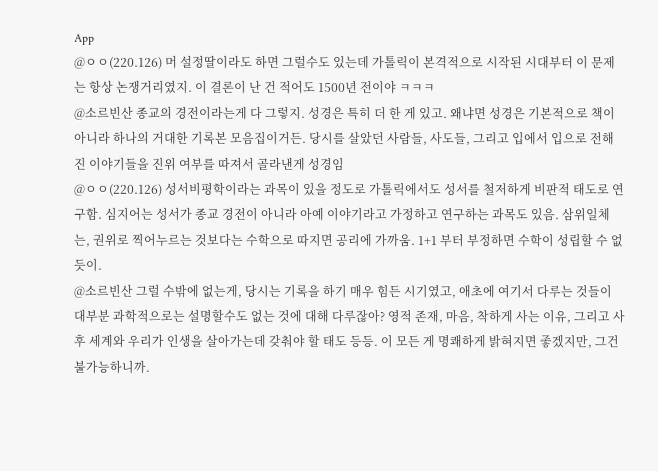App
@ㅇㅇ(220.126) 머 설정딸이라도 하면 그럴수도 있는데 가톨릭이 본격적으로 시작된 시대부터 이 문제는 항상 논쟁거리였지. 이 결론이 난 건 적어도 1500년 전이야 ㅋㅋㅋ
@소르빈산 종교의 경전이라는게 다 그렇지. 성경은 특히 더 한 게 있고. 왜냐면 성경은 기본적으로 책이 아니라 하나의 거대한 기록본 모음집이거든. 당시를 살았던 사람들, 사도들, 그리고 입에서 입으로 전해진 이야기들을 진위 여부를 따져서 골라낸게 성경임
@ㅇㅇ(220.126) 성서비평학이라는 과목이 있을 정도로 가톨릭에서도 성서를 철저하게 비판적 태도로 연구함. 심지어는 성서가 종교 경전이 아니라 아예 이야기라고 가정하고 연구하는 과목도 있음. 삼위일체는, 권위로 찍어누르는 것보다는 수학으로 따지면 공리에 가까움. 1+1 부터 부정하면 수학이 성립할 수 없듯이.
@소르빈산 그럴 수밖에 없는게, 당시는 기록을 하기 매우 힘든 시기였고, 애초에 여기서 다루는 것들이 대부분 과학적으로는 설명할수도 없는 것에 대해 다루잖아? 영적 존재, 마음, 착하게 사는 이유, 그리고 사후 세계와 우리가 인생을 살아가는데 갖춰야 할 태도 등등. 이 모든 게 명쾌하게 밝혀지면 좋겠지만, 그건 불가능하니까.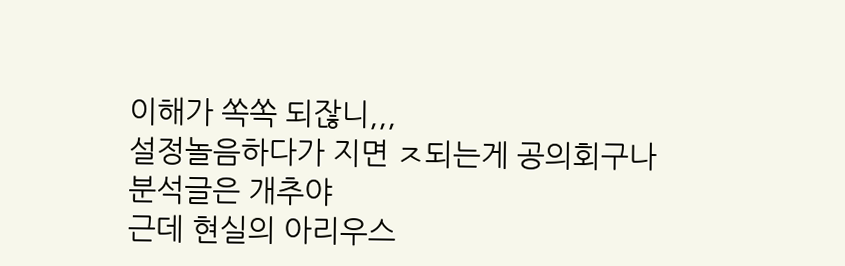이해가 쏙쏙 되잖니,,,
설정놀음하다가 지면 ㅈ되는게 공의회구나
분석글은 개추야
근데 현실의 아리우스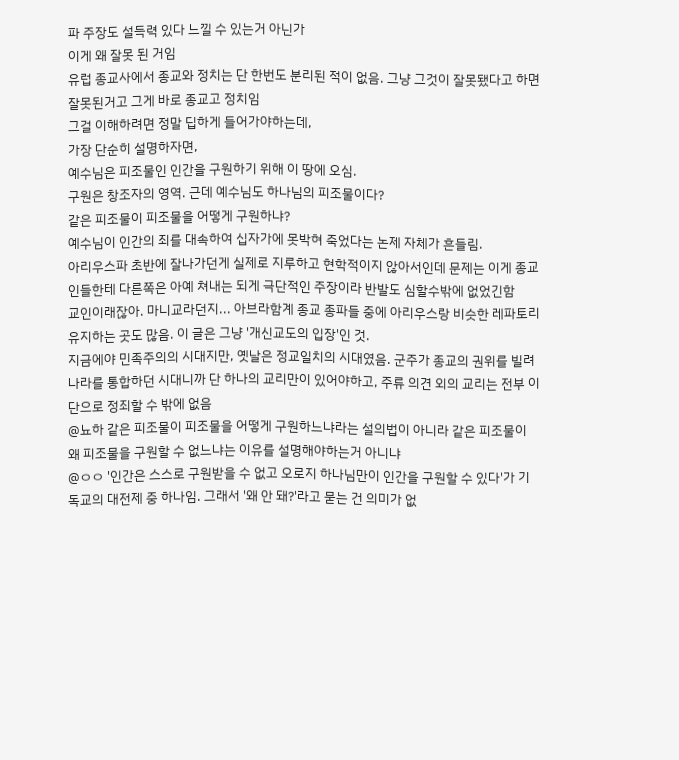파 주장도 설득력 있다 느낄 수 있는거 아닌가
이게 왜 잘못 된 거임
유럽 종교사에서 종교와 정치는 단 한번도 분리된 적이 없음. 그냥 그것이 잘못됐다고 하면 잘못된거고 그게 바로 종교고 정치임
그걸 이해하려면 정말 딥하게 들어가야하는데,
가장 단순히 설명하자면,
예수님은 피조물인 인간을 구원하기 위해 이 땅에 오심.
구원은 창조자의 영역. 근데 예수님도 하나님의 피조물이다?
같은 피조물이 피조물을 어떻게 구원하냐?
예수님이 인간의 죄를 대속하여 십자가에 못박혀 죽었다는 논제 자체가 흔들림.
아리우스파 초반에 잘나가던게 실제로 지루하고 현학적이지 않아서인데 문제는 이게 종교인들한테 다른쪽은 아예 쳐내는 되게 극단적인 주장이라 반발도 심할수밖에 없었긴함
교인이래잖아. 마니교라던지... 아브라함계 종교 종파들 중에 아리우스랑 비슷한 레파토리 유지하는 곳도 많음. 이 글은 그냥 '개신교도의 입장'인 것.
지금에야 민족주의의 시대지만, 옛날은 정교일치의 시대였음. 군주가 종교의 권위를 빌려 나라를 통합하던 시대니까 단 하나의 교리만이 있어야하고, 주류 의견 외의 교리는 전부 이단으로 정죄할 수 밖에 없음
@뇨하 같은 피조물이 피조물을 어떻게 구원하느냐라는 설의법이 아니라 같은 피조물이 왜 피조물을 구원할 수 없느냐는 이유를 설명해야하는거 아니냐
@ㅇㅇ '인간은 스스로 구원받을 수 없고 오로지 하나님만이 인간을 구원할 수 있다'가 기독교의 대전제 중 하나임. 그래서 '왜 안 돼?'라고 묻는 건 의미가 없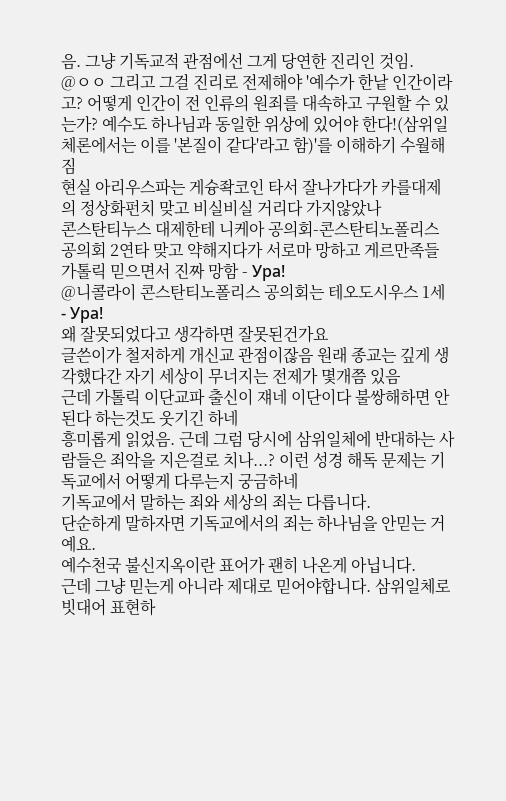음. 그냥 기독교적 관점에선 그게 당연한 진리인 것임.
@ㅇㅇ 그리고 그걸 진리로 전제해야 '예수가 한낱 인간이라고? 어떻게 인간이 전 인류의 원죄를 대속하고 구원할 수 있는가? 예수도 하나님과 동일한 위상에 있어야 한다!(삼위일체론에서는 이를 '본질이 같다'라고 함)'를 이해하기 수월해짐
현실 아리우스파는 게슝좍코인 타서 잘나가다가 카를대제의 정상화펀치 맞고 비실비실 거리다 가지않았나
콘스탄티누스 대제한테 니케아 공의회-콘스탄티노폴리스 공의회 2연타 맞고 약해지다가 서로마 망하고 게르만족들 가톨릭 믿으면서 진짜 망함 - Ура!
@니콜라이 콘스탄티노폴리스 공의회는 테오도시우스 1세 - Ура!
왜 잘못되었다고 생각하면 잘못된건가요
글쓴이가 철저하게 개신교 관점이잖음 원래 종교는 깊게 생각했다간 자기 세상이 무너지는 전제가 몇개쯤 있음
근데 가톨릭 이단교파 출신이 쟤네 이단이다 불쌍해하면 안된다 하는것도 웃기긴 하네
흥미롭게 읽었음. 근데 그럼 당시에 삼위일체에 반대하는 사람들은 죄악을 지은걸로 치나...? 이런 성경 해독 문제는 기독교에서 어떻게 다루는지 궁금하네
기독교에서 말하는 죄와 세상의 죄는 다릅니다.
단순하게 말하자면 기독교에서의 죄는 하나님을 안믿는 거예요.
예수천국 불신지옥이란 표어가 괜히 나온게 아닙니다.
근데 그냥 믿는게 아니라 제대로 믿어야합니다. 삼위일체로 빗대어 표현하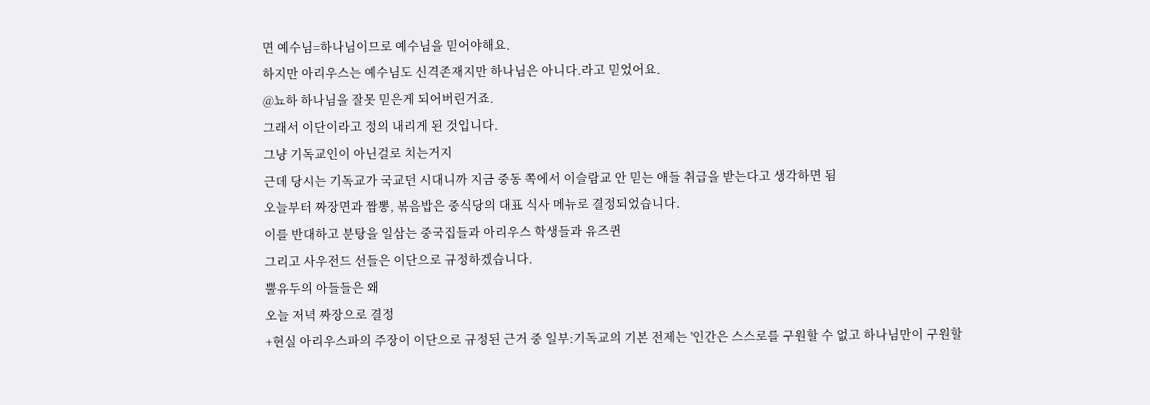면 예수님=하나님이므로 예수님을 믿어야해요.
하지만 아리우스는 예수님도 신격존재지만 하나님은 아니다.라고 믿었어요.
@뇨하 하나님을 잘못 믿은게 되어버린거죠.
그래서 이단이라고 정의 내리게 된 것입니다.
그냥 기독교인이 아닌걸로 치는거지
근데 당시는 기독교가 국교던 시대니까 지금 중동 쪽에서 이슬람교 안 믿는 애들 취급을 받는다고 생각하면 됨
오늘부터 짜장면과 짬뽕, 볶음밥은 중식당의 대표 식사 메뉴로 결정되었습니다.
이를 반대하고 분탕을 일삼는 중국집들과 아리우스 학생들과 유즈퀸
그리고 사우전드 선들은 이단으로 규정하겠습니다.
뿔유두의 아들들은 왜
오늘 저녁 짜장으로 결정
+현실 아리우스파의 주장이 이단으로 규정된 근거 중 일부:기독교의 기본 전제는 '인간은 스스로를 구원할 수 없고 하나님만이 구원할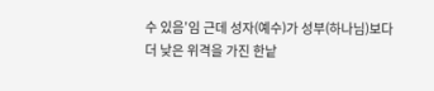수 있음'임 근데 성자(예수)가 성부(하나님)보다 더 낮은 위격을 가진 한낱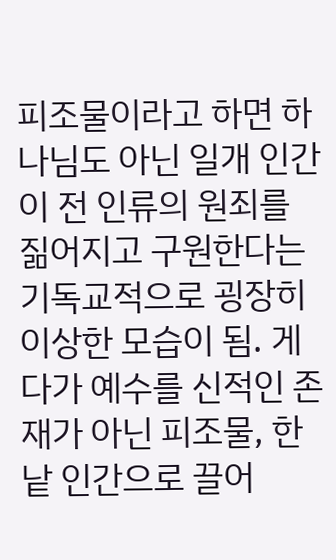피조물이라고 하면 하나님도 아닌 일개 인간이 전 인류의 원죄를 짊어지고 구원한다는 기독교적으로 굉장히 이상한 모습이 됨. 게다가 예수를 신적인 존재가 아닌 피조물, 한낱 인간으로 끌어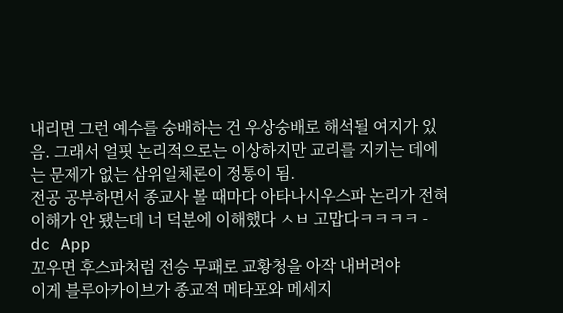내리면 그런 예수를 숭배하는 건 우상숭배로 해석될 여지가 있음. 그래서 얼핏 논리적으로는 이상하지만 교리를 지키는 데에는 문제가 없는 삼위일체론이 정통이 됨.
전공 공부하면서 종교사 볼 때마다 아타나시우스파 논리가 전혀 이해가 안 됐는데 너 덕분에 이해했다 ㅅㅂ 고맙다ㅋㅋㅋㅋ - dc App
꼬우면 후스파처럼 전승 무패로 교황청을 아작 내버려야
이게 블루아카이브가 종교적 메타포와 메세지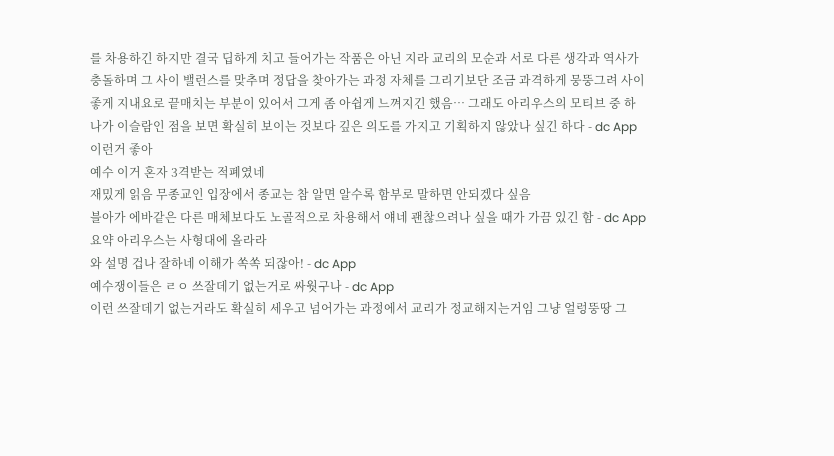를 차용하긴 하지만 결국 딥하게 치고 들어가는 작품은 아닌 지라 교리의 모순과 서로 다른 생각과 역사가 충돌하며 그 사이 밸런스를 맞추며 정답을 찾아가는 과정 자체를 그리기보단 조금 과격하게 뭉뚱그려 사이좋게 지내요로 끝매치는 부분이 있어서 그게 좀 아쉽게 느껴지긴 했음… 그래도 아리우스의 모티브 중 하나가 이슬람인 점을 보면 확실히 보이는 것보다 깊은 의도를 가지고 기획하지 않았나 싶긴 하다 - dc App
이런거 좋아
예수 이거 혼자 3격받는 적폐였네
재밌게 읽음 무종교인 입장에서 종교는 참 알면 알수록 함부로 말하면 안되겠다 싶음
블아가 에바같은 다른 매체보다도 노골적으로 차용해서 얘네 괜찮으려나 싶을 때가 가끔 있긴 함 - dc App
요약 아리우스는 사형대에 올라라
와 설명 겁나 잘하네 이해가 쏙쏙 되잖아! - dc App
예수쟁이들은 ㄹㅇ 쓰잘데기 없는거로 싸웟구나 - dc App
이런 쓰잘데기 없는거라도 확실히 세우고 넘어가는 과정에서 교리가 정교해지는거임 그냥 얼렁뚱땅 그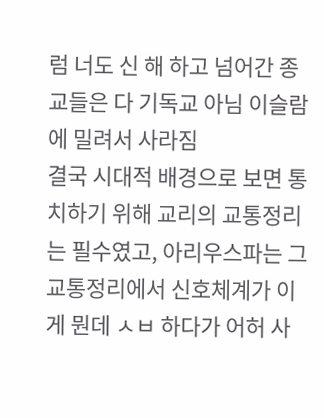럼 너도 신 해 하고 넘어간 종교들은 다 기독교 아님 이슬람에 밀려서 사라짐
결국 시대적 배경으로 보면 통치하기 위해 교리의 교통정리는 필수였고, 아리우스파는 그 교통정리에서 신호체계가 이게 뭔데 ㅅㅂ 하다가 어허 사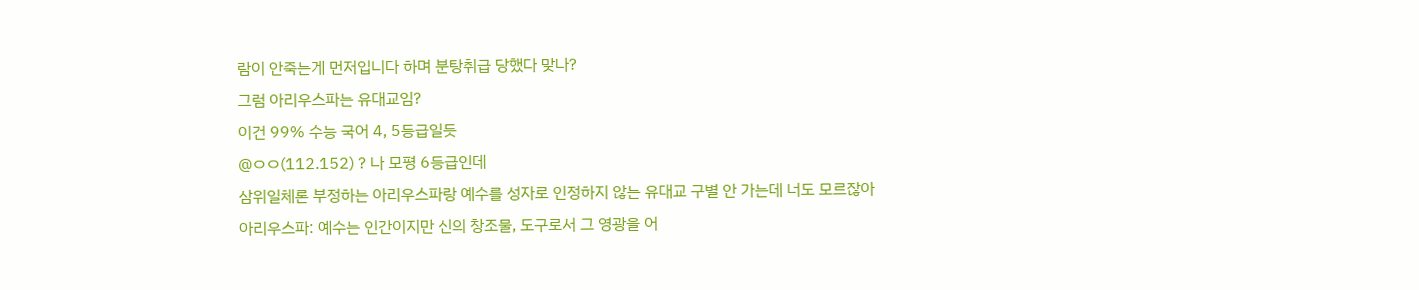람이 안죽는게 먼저입니다 하며 분탕취급 당했다 맞나?
그럼 아리우스파는 유대교임?
이건 99% 수능 국어 4, 5등급일듯
@ㅇㅇ(112.152) ? 나 모평 6등급인데
삼위일체론 부정하는 아리우스파랑 예수를 성자로 인정하지 않는 유대교 구별 안 가는데 너도 모르잖아
아리우스파: 예수는 인간이지만 신의 창조물, 도구로서 그 영광을 어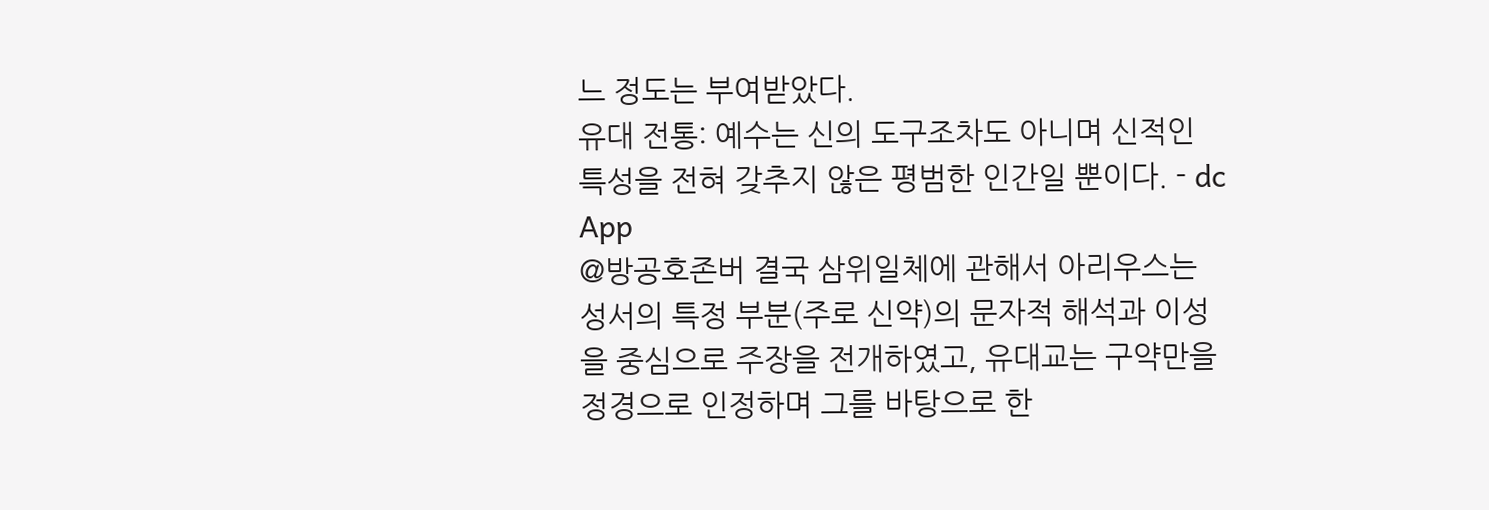느 정도는 부여받았다.
유대 전통: 예수는 신의 도구조차도 아니며 신적인 특성을 전혀 갖추지 않은 평범한 인간일 뿐이다. - dc App
@방공호존버 결국 삼위일체에 관해서 아리우스는 성서의 특정 부분(주로 신약)의 문자적 해석과 이성을 중심으로 주장을 전개하였고, 유대교는 구약만을 정경으로 인정하며 그를 바탕으로 한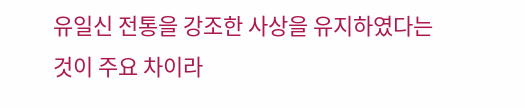유일신 전통을 강조한 사상을 유지하였다는 것이 주요 차이라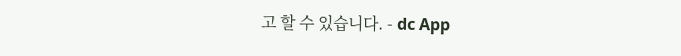고 할 수 있습니다. - dc App